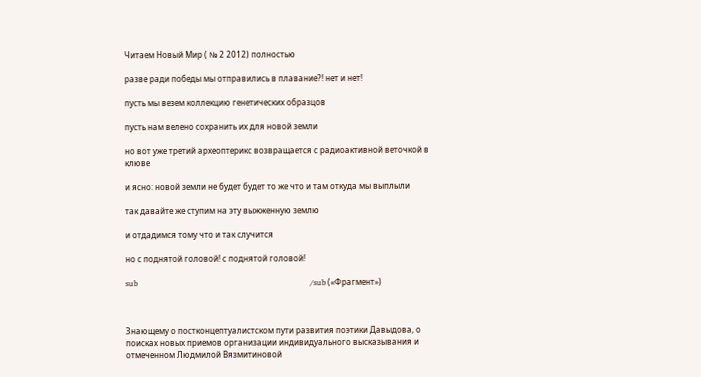Читаем Новый Мир ( № 2 2012) полностью

разве ради победы мы отправились в плавание?! нет и нет!

пусть мы везем коллекцию генетических образцов

пусть нам велено сохранить их для новой земли

но вот уже третий археоптерикс возвращается с радиоактивной веточкой в клюве

и ясно: новой земли не будет будет то же что и там откуда мы выплыли

так давайте же ступим на эту выжженную землю

и отдадимся тому что и так случится

но с поднятой головой! с поднятой головой!

sub                                                                                      /sub («Фрагмент»)



Знающему о постконцептуалистском пути развития поэтики Давыдова, о поисках новых приемов организации индивидуального высказывания и отмеченном Людмилой Вязмитиновой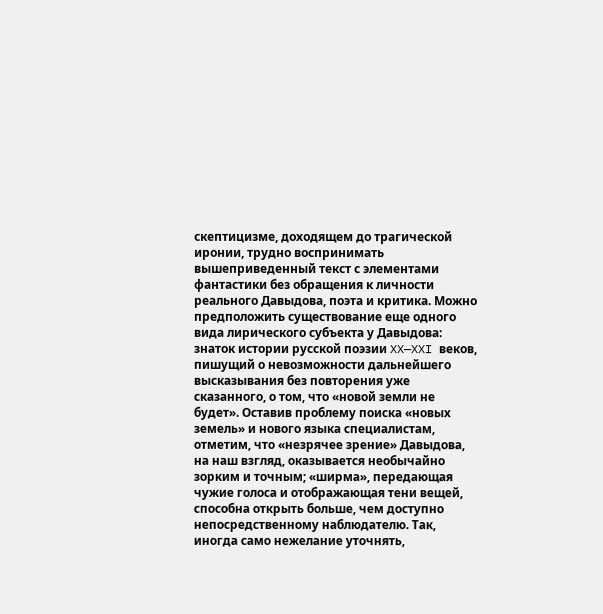скептицизме, доходящем до трагической иронии, трудно воспринимать вышеприведенный текст с элементами фантастики без обращения к личности реального Давыдова, поэта и критика. Можно предположить существование еще одного вида лирического субъекта у Давыдова: знаток истории русской поэзии XX—XXI веков, пишущий о невозможности дальнейшего высказывания без повторения уже сказанного, о том, что «новой земли не будет». Оставив проблему поиска «новых земель» и нового языка специалистам, отметим, что «незрячее зрение» Давыдова, на наш взгляд, оказывается необычайно зорким и точным; «ширма», передающая чужие голоса и отображающая тени вещей, способна открыть больше, чем доступно непосредственному наблюдателю. Так, иногда само нежелание уточнять,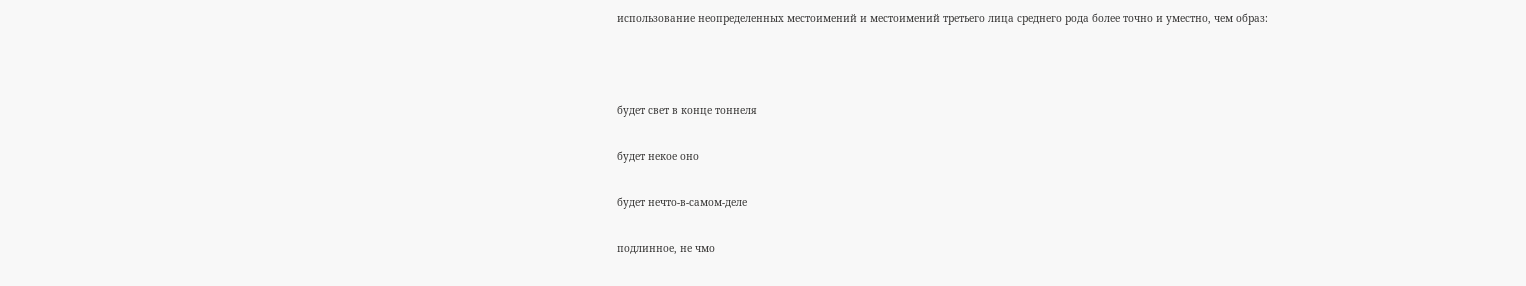использование неопределенных местоимений и местоимений третьего лица среднего рода более точно и уместно, чем образ:



будет свет в конце тоннеля

будет некое оно

будет нечто-в-самом-деле

подлинное, не чмо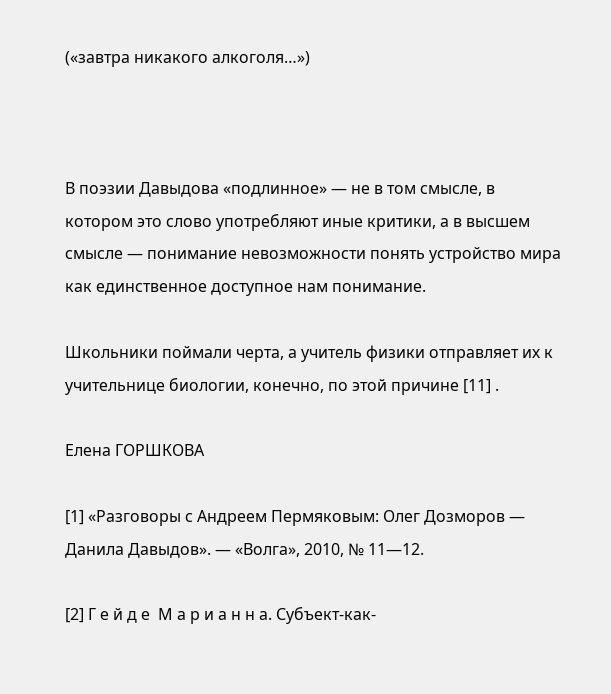(«завтра никакого алкоголя…»)



В поэзии Давыдова «подлинное» — не в том смысле, в котором это слово употребляют иные критики, а в высшем смысле — понимание невозможности понять устройство мира как единственное доступное нам понимание.

Школьники поймали черта, а учитель физики отправляет их к учительнице биологии, конечно, по этой причине [11] .

Елена ГОРШКОВА

[1] «Разговоры с Андреем Пермяковым: Олег Дозморов — Данила Давыдов». — «Волга», 2010, № 11—12.

[2] Г е й д е  М а р и а н н а. Субъект-как-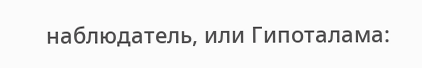наблюдатель, или Гипоталама: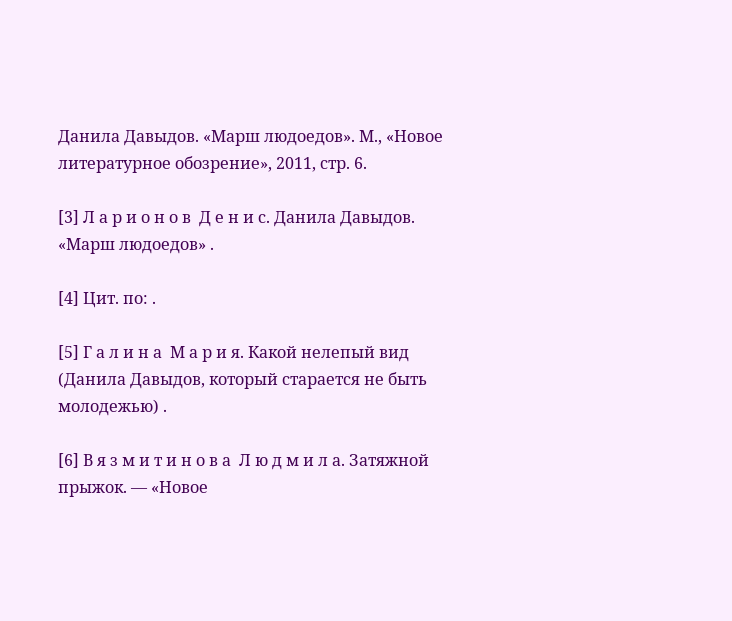Данила Давыдов. «Марш людоедов». М., «Новое литературное обозрение», 2011, стр. 6.

[3] Л а р и о н о в  Д е н и с. Данила Давыдов. «Марш людоедов» .

[4] Цит. по: .

[5] Г а л и н а  М а р и я. Какой нелепый вид (Данила Давыдов, который старается не быть молодежью) .

[6] В я з м и т и н о в а  Л ю д м и л а. Затяжной прыжок. — «Новое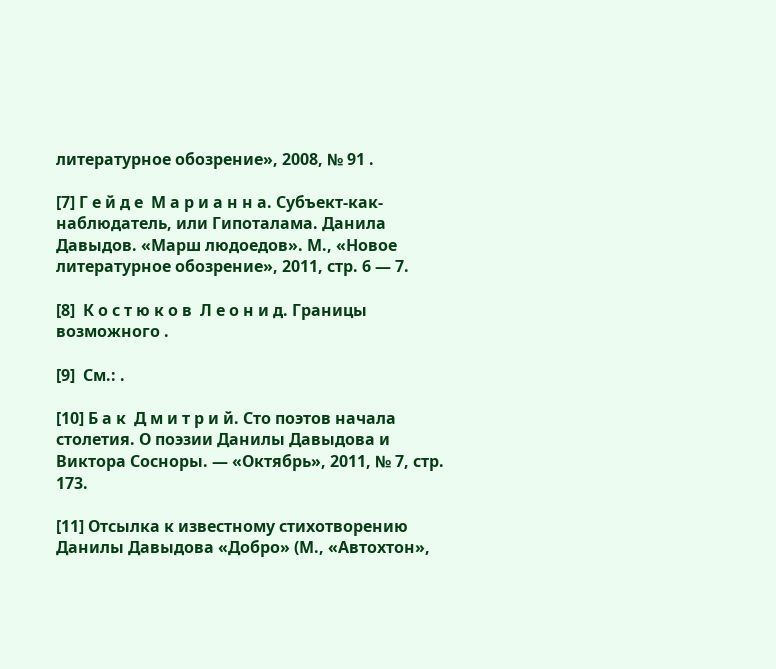литературное обозрение», 2008, № 91 .

[7] Г е й д е  М а р и а н н а. Субъект-как-наблюдатель, или Гипоталама. Данила Давыдов. «Марш людоедов». М., «Новое литературное обозрение», 2011, стр. 6 — 7.

[8]  К о с т ю к о в  Л е о н и д. Границы возможного .

[9]  См.: .

[10] Б а к  Д м и т р и й. Сто поэтов начала столетия. О поэзии Данилы Давыдова и Виктора Сосноры. — «Октябрь», 2011, № 7, стр. 173.

[11] Отсылка к известному стихотворению Данилы Давыдова «Добро» (М., «Автохтон»,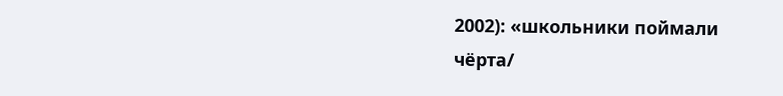2002): «школьники поймали чёрта/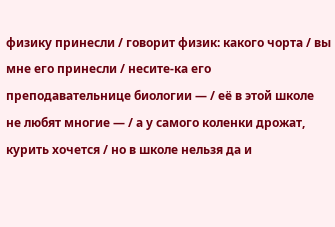физику принесли / говорит физик: какого чорта / вы мне его принесли / несите-ка его преподавательнице биологии — / её в этой школе не любят многие — / а у самого коленки дрожат, курить хочется / но в школе нельзя да и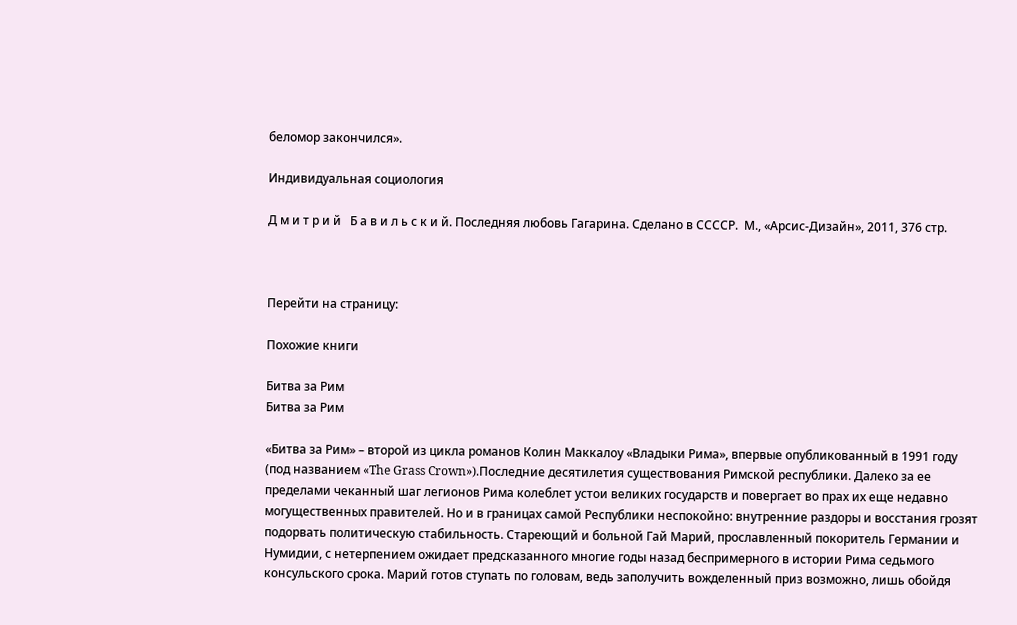беломор закончился».

Индивидуальная социология

Д м и т р и й   Б а в и л ь с к и й. Последняя любовь Гагарина. Сделано в ССССР.  М., «Арсис-Дизайн», 2011, 376 стр.



Перейти на страницу:

Похожие книги

Битва за Рим
Битва за Рим

«Битва за Рим» – второй из цикла романов Колин Маккалоу «Владыки Рима», впервые опубликованный в 1991 году (под названием «The Grass Crown»).Последние десятилетия существования Римской республики. Далеко за ее пределами чеканный шаг легионов Рима колеблет устои великих государств и повергает во прах их еще недавно могущественных правителей. Но и в границах самой Республики неспокойно: внутренние раздоры и восстания грозят подорвать политическую стабильность. Стареющий и больной Гай Марий, прославленный покоритель Германии и Нумидии, с нетерпением ожидает предсказанного многие годы назад беспримерного в истории Рима седьмого консульского срока. Марий готов ступать по головам, ведь заполучить вожделенный приз возможно, лишь обойдя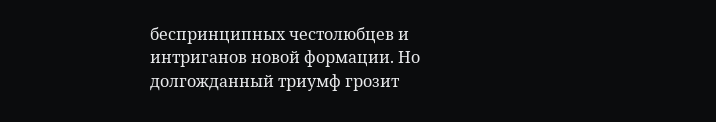беспринципных честолюбцев и интриганов новой формации. Но долгожданный триумф грозит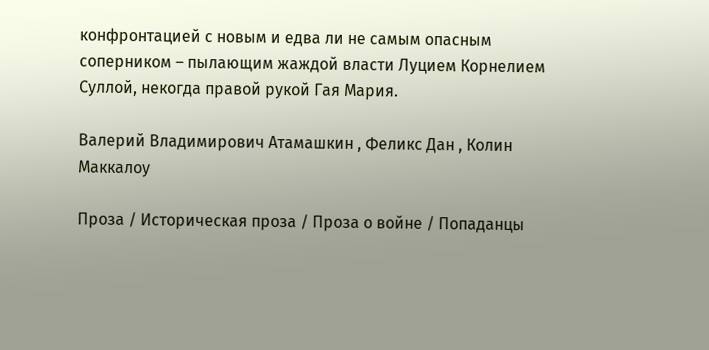конфронтацией с новым и едва ли не самым опасным соперником – пылающим жаждой власти Луцием Корнелием Суллой, некогда правой рукой Гая Мария.

Валерий Владимирович Атамашкин , Феликс Дан , Колин Маккалоу

Проза / Историческая проза / Проза о войне / Попаданцы